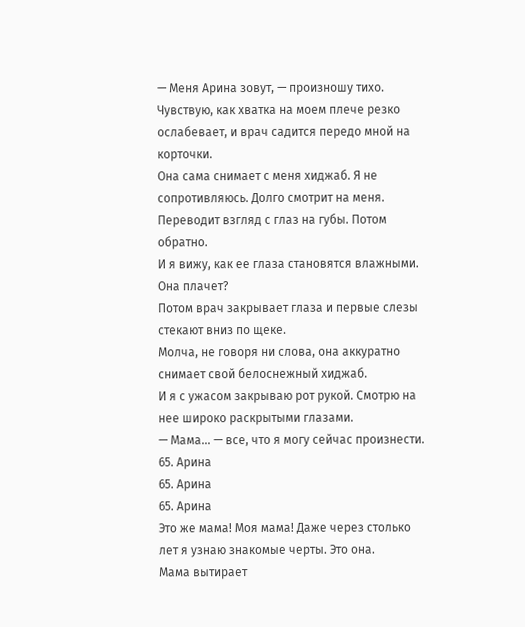— Меня Арина зовут, — произношу тихо.
Чувствую, как хватка на моем плече резко ослабевает, и врач садится передо мной на корточки.
Она сама снимает с меня хиджаб. Я не сопротивляюсь. Долго смотрит на меня. Переводит взгляд с глаз на губы. Потом обратно.
И я вижу, как ее глаза становятся влажными. Она плачет?
Потом врач закрывает глаза и первые слезы стекают вниз по щеке.
Молча, не говоря ни слова, она аккуратно снимает свой белоснежный хиджаб.
И я с ужасом закрываю рот рукой. Смотрю на нее широко раскрытыми глазами.
— Мама… — все, что я могу сейчас произнести.
65. Арина
65. Арина
65. Арина
Это же мама! Моя мама! Даже через столько лет я узнаю знакомые черты. Это она.
Мама вытирает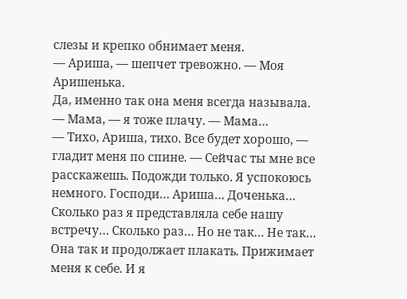слезы и крепко обнимает меня.
— Ариша, — шепчет тревожно. — Моя Аришенька.
Да, именно так она меня всегда называла.
— Мама, — я тоже плачу. — Мама…
— Тихо, Ариша, тихо. Все будет хорошо, — гладит меня по спине. — Сейчас ты мне все расскажешь. Подожди только. Я успокоюсь немного. Господи… Ариша… Доченька… Сколько раз я представляла себе нашу встречу… Сколько раз… Но не так… Не так…
Она так и продолжает плакать. Прижимает меня к себе. И я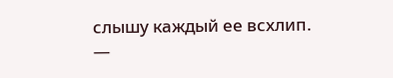слышу каждый ее всхлип.
—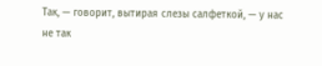Так, — говорит, вытирая слезы салфеткой, — у нас не так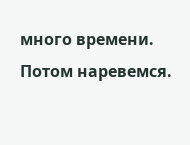много времени. Потом наревемся.